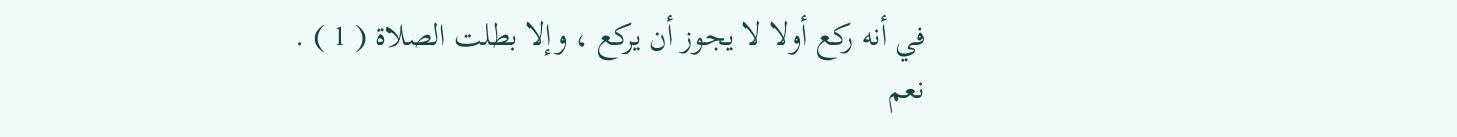في أنه ركع أولا لا يجوز أن يركع ، وإلا بطلت الصلاة ( 1 ) .
نعم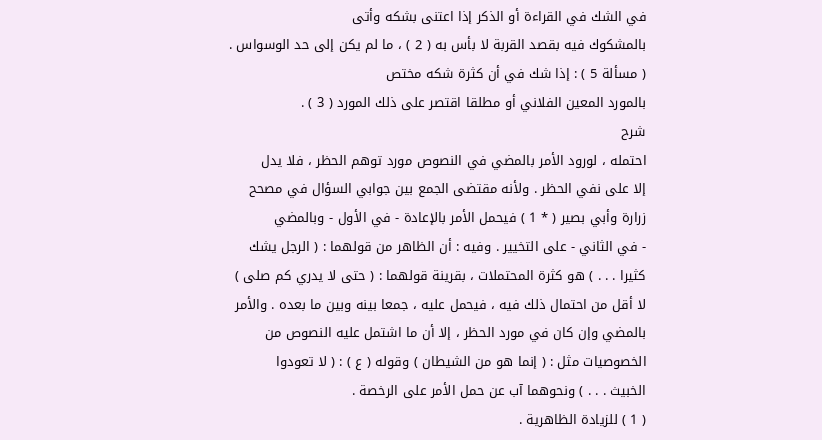في الشك في القراءة أو الذكر إذا اعتنى بشكه وأتى
بالمشكوك فيه بقصد القربة لا بأس به ( 2 ) ، ما لم يكن إلى حد الوسواس .
( مسألة 5 ) : إذا شك في أن كثرة شكه مختص
بالمورد المعين الفلاني أو مطلقا اقتصر على ذلك المورد ( 3 ) .
شرح
احتمله ، لورود الأمر بالمضي في النصوص مورد توهم الحظر ، فلا يدل
إلا على نفي الحظر . ولأنه مقتضى الجمع بين جوابي السؤال في مصحح
زرارة وأبي بصير ( * 1 ) فيحمل الأمر بالإعادة - في الأول - وبالمضي
- في الثاني - على التخيير . وفيه : أن الظاهر من قولهما : ( الرجل يشك
كثيرا . . . ) هو كثرة المحتملات ، بقرينة قولهما : ( حتى لا يدري كم صلى )
لا أقل من احتمال ذلك فيه ، فيحمل عليه ، جمعا بينه وبين ما بعده . والأمر
بالمضي وإن كان في مورد الحظر ، إلا أن ما اشتمل عليه النصوص من
الخصوصيات مثل : ( إنما هو من الشيطان ) وقوله ( ع ) : ( لا تعودوا
الخبيث . . . ) ونحوهما آب عن حمل الأمر على الرخصة .
( 1 ) للزيادة الظاهرية .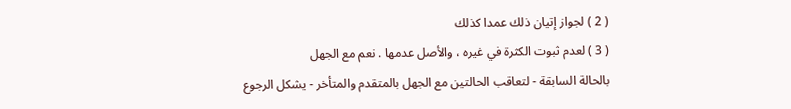( 2 ) لجواز إتيان ذلك عمدا كذلك
( 3 ) لعدم ثبوت الكثرة في غيره ، والأصل عدمها . نعم مع الجهل
بالحالة السابقة - لتعاقب الحالتين مع الجهل بالمتقدم والمتأخر - يشكل الرجوع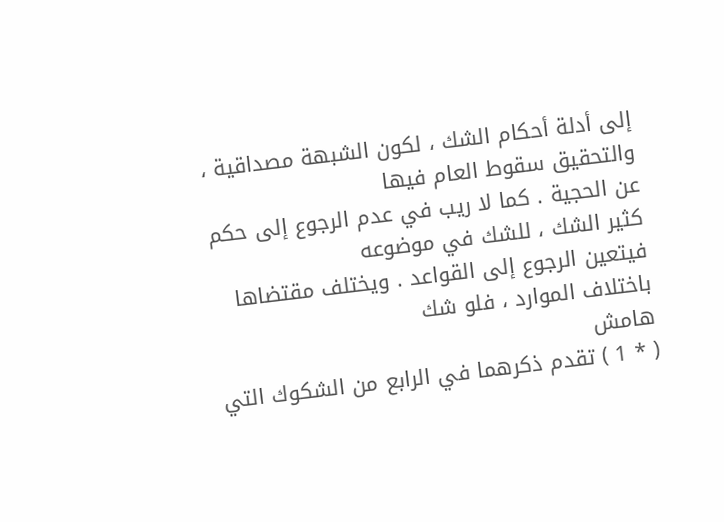إلى أدلة أحكام الشك ، لكون الشبهة مصداقية ، والتحقيق سقوط العام فيها
عن الحجية . كما لا ريب في عدم الرجوع إلى حكم كثير الشك ، للشك في موضوعه
فيتعين الرجوع إلى القواعد . ويختلف مقتضاها باختلاف الموارد ، فلو شك
هامش
( * 1 ) تقدم ذكرهما في الرابع من الشكوك التي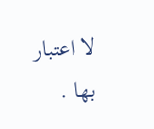لا اعتبار بها .